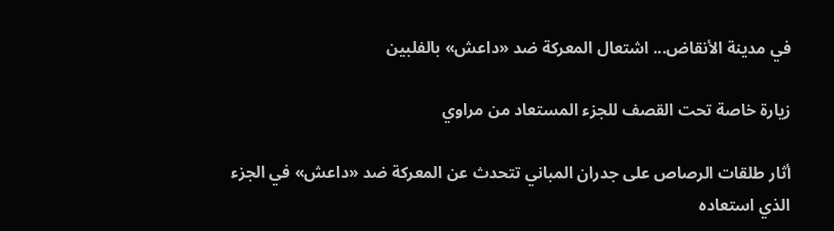في مدينة الأنقاض... اشتعال المعركة ضد «داعش» بالفلبين

زيارة خاصة تحت القصف للجزء المستعاد من مراوي

أثار طلقات الرصاص على جدران المباني تتحدث عن المعركة ضد «داعش» في الجزء الذي استعاده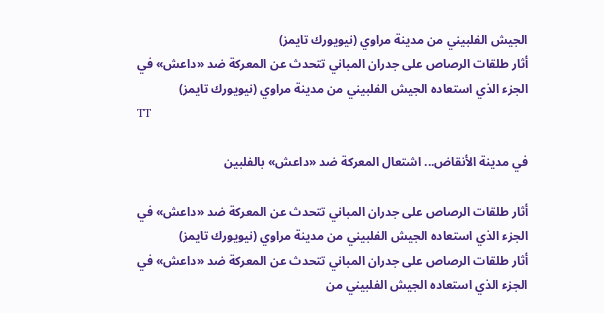الجيش الفلبيني من مدينة مراوي (نيويورك تايمز)
أثار طلقات الرصاص على جدران المباني تتحدث عن المعركة ضد «داعش» في الجزء الذي استعاده الجيش الفلبيني من مدينة مراوي (نيويورك تايمز)
TT

في مدينة الأنقاض... اشتعال المعركة ضد «داعش» بالفلبين

أثار طلقات الرصاص على جدران المباني تتحدث عن المعركة ضد «داعش» في الجزء الذي استعاده الجيش الفلبيني من مدينة مراوي (نيويورك تايمز)
أثار طلقات الرصاص على جدران المباني تتحدث عن المعركة ضد «داعش» في الجزء الذي استعاده الجيش الفلبيني من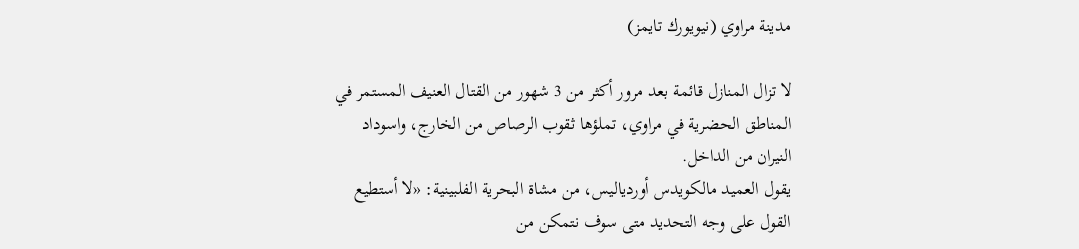مدينة مراوي (نيويورك تايمز)

لا تزال المنازل قائمة بعد مرور أكثر من 3 شهور من القتال العنيف المستمر في المناطق الحضرية في مراوي، تملؤها ثقوب الرصاص من الخارج، واسوداد النيران من الداخل.
يقول العميد مالكويدس أوردياليس، من مشاة البحرية الفلبينية: «لا أستطيع القول على وجه التحديد متى سوف نتمكن من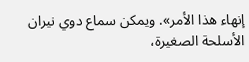إنهاء هذا الأمر». ويمكن سماع دوي نيران الأسلحة الصغيرة،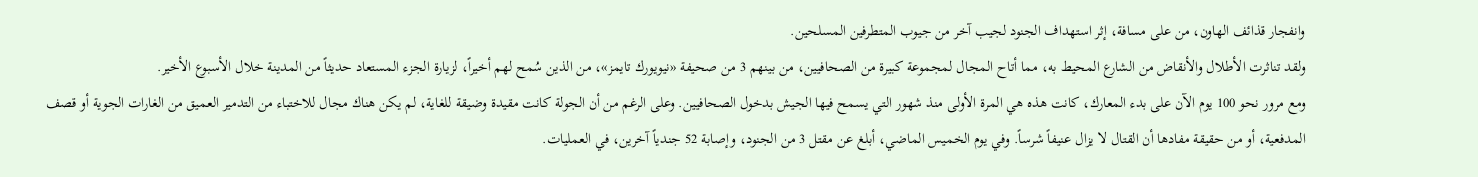وانفجار قذائف الهاون، من على مسافة، إثر استهداف الجنود لجيب آخر من جيوب المتطرفين المسلحين.
ولقد تناثرت الأطلال والأنقاض من الشارع المحيط به، مما أتاح المجال لمجموعة كبيرة من الصحافيين، من بينهم 3 من صحيفة «نيويورك تايمز»، من الذين سُمح لهم أخيراً، لزيارة الجزء المستعاد حديثاً من المدينة خلال الأسبوع الأخير.
ومع مرور نحو 100 يوم الآن على بدء المعارك، كانت هذه هي المرة الأولى منذ شهور التي يسمح فيها الجيش بدخول الصحافيين. وعلى الرغم من أن الجولة كانت مقيدة وضيقة للغاية، لم يكن هناك مجال للاختباء من التدمير العميق من الغارات الجوية أو قصف المدفعية، أو من حقيقة مفادها أن القتال لا يزال عنيفاً شرساً. وفي يوم الخميس الماضي، أبلغ عن مقتل 3 من الجنود، وإصابة 52 جندياً آخرين، في العمليات.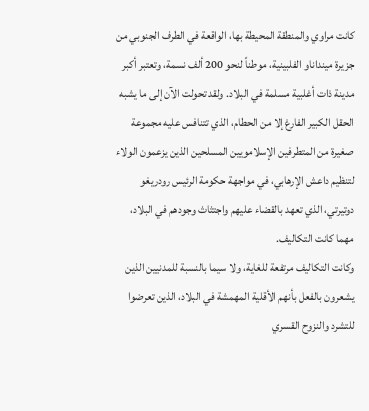كانت مراوي والمنطقة المحيطة بها، الواقعة في الطرف الجنوبي من جزيرة مينداناو الفلبينية، موطناً لنحو 200 ألف نسمة، وتعتبر أكبر مدينة ذات أغلبية مسلمة في البلاد. ولقد تحولت الآن إلى ما يشبه الحقل الكبير الفارغ إلا من الحطام، الذي تتنافس عليه مجموعة صغيرة من المتطرفين الإسلامويين المسلحين الذين يزعمون الولاء لتنظيم داعش الإرهابي، في مواجهة حكومة الرئيس رودريغو دوتيرتي، الذي تعهد بالقضاء عليهم واجتثاث وجودهم في البلاد، مهما كانت التكاليف.
وكانت التكاليف مرتفعة للغاية، ولا سيما بالنسبة للمدنيين الذين يشعرون بالفعل بأنهم الأقلية المهمشة في البلاد، الذين تعرضوا للتشرد والنزوح القسري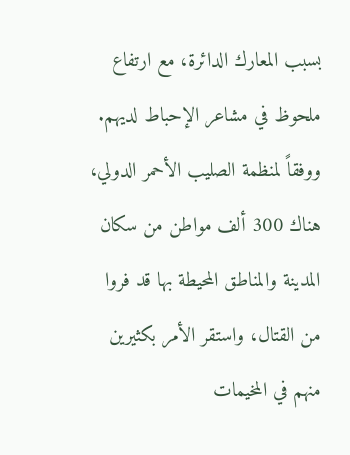بسبب المعارك الدائرة، مع ارتفاع ملحوظ في مشاعر الإحباط لديهم.
ووفقاً لمنظمة الصليب الأحمر الدولي، هناك 300 ألف مواطن من سكان المدينة والمناطق المحيطة بها قد فروا من القتال، واستقر الأمر بكثيرين منهم في المخيمات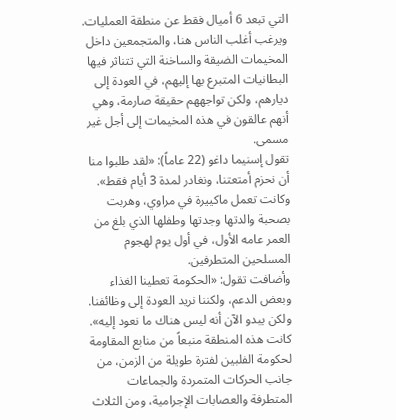التي تبعد 6 أميال فقط عن منطقة العمليات. ويرغب أغلب الناس هنا، والمتجمعين داخل المخيمات الضيقة والساخنة التي تتناثر فيها البطانيات المتبرع بها إليهم، في العودة إلى ديارهم، ولكن تواجههم حقيقة صارمة، وهي أنهم عالقون في هذه المخيمات إلى أجل غير مسمى.
تقول إسنيما داغو (22 عاماً): «لقد طلبوا منا أن نحزم أمتعتنا، ونغادر لمدة 3 أيام فقط». وكانت تعمل ماكييرة في مراوي، وهربت بصحبة والدتها وجدتها وطفلها الذي بلغ من العمر عامه الأول، في أول يوم لهجوم المسلحين المتطرفين.
وأضافت تقول: «الحكومة تعطينا الغذاء وبعض الدعم، ولكننا نريد العودة إلى وظائفنا. ولكن يبدو الآن أنه ليس هناك ما نعود إليه».
كانت هذه المنطقة منبعاً من منابع المقاومة لحكومة الفلبين لفترة طويلة من الزمن، من جانب الحركات المتمردة والجماعات المتطرفة والعصابات الإجرامية، ومن الثلاث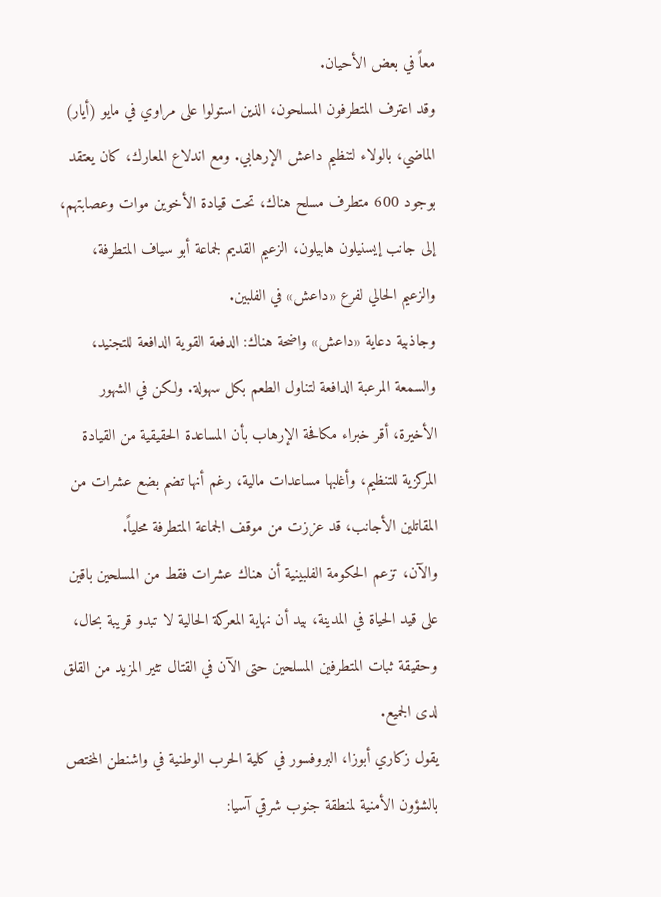معاً في بعض الأحيان.
وقد اعترف المتطرفون المسلحون، الذين استولوا على مراوي في مايو (أيار) الماضي، بالولاء لتنظيم داعش الإرهابي. ومع اندلاع المعارك، كان يعتقد بوجود 600 متطرف مسلح هناك، تحت قيادة الأخوين موات وعصابتهم، إلى جانب إيسنيلون هابيلون، الزعيم القديم لجماعة أبو سياف المتطرفة، والزعيم الحالي لفرع «داعش» في الفلبين.
وجاذبية دعاية «داعش» واضحة هناك: الدفعة القوية الدافعة للتجنيد، والسمعة المرعبة الدافعة لتناول الطعم بكل سهولة. ولكن في الشهور الأخيرة، أقر خبراء مكافحة الإرهاب بأن المساعدة الحقيقية من القيادة المركزية للتنظيم، وأغلبها مساعدات مالية، رغم أنها تضم بضع عشرات من المقاتلين الأجانب، قد عززت من موقف الجماعة المتطرفة محلياً.
والآن، تزعم الحكومة الفلبينية أن هناك عشرات فقط من المسلحين باقين على قيد الحياة في المدينة، بيد أن نهاية المعركة الحالية لا تبدو قريبة بحال، وحقيقة ثبات المتطرفين المسلحين حتى الآن في القتال تثير المزيد من القلق لدى الجميع.
يقول زكاري أبوزا، البروفسور في كلية الحرب الوطنية في واشنطن المختص بالشؤون الأمنية لمنطقة جنوب شرقي آسيا: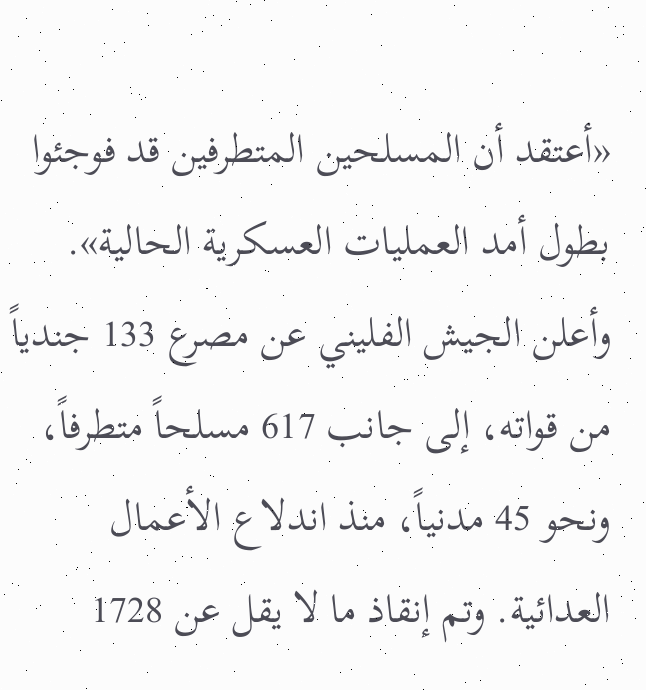«أعتقد أن المسلحين المتطرفين قد فوجئوا بطول أمد العمليات العسكرية الحالية».
وأعلن الجيش الفليني عن مصرع 133 جندياً من قواته، إلى جانب 617 مسلحاً متطرفاً، ونحو 45 مدنياً، منذ اندلاع الأعمال العدائية. وتم إنقاذ ما لا يقل عن 1728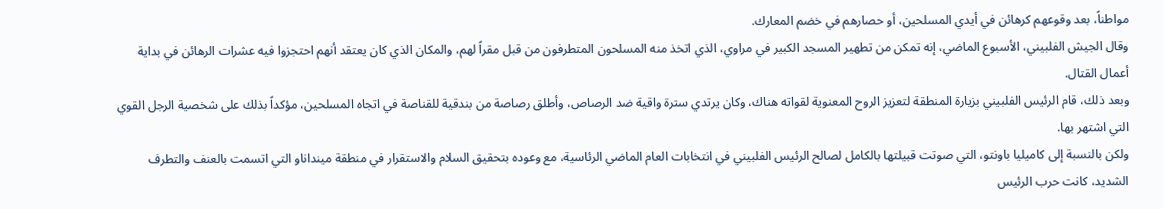مواطناً، بعد وقوعهم كرهائن في أيدي المسلحين، أو حصارهم في خضم المعارك.
وقال الجيش الفلبيني، الأسبوع الماضي، إنه تمكن من تطهير المسجد الكبير في مراوي، الذي اتخذ منه المسلحون المتطرفون من قبل مقراً لهم، والمكان الذي كان يعتقد أنهم احتجزوا فيه عشرات الرهائن في بداية أعمال القتال.
وبعد ذلك، قام الرئيس الفلبيني بزيارة المنطقة لتعزيز الروح المعنوية لقواته هناك، وكان يرتدي سترة واقية ضد الرصاص، وأطلق رصاصة من بندقية للقناصة في اتجاه المسلحين، مؤكداً بذلك على شخصية الرجل القوي التي اشتهر بها.
ولكن بالنسبة إلى كاميليا باونتو، التي صوتت قبيلتها بالكامل لصالح الرئيس الفلبيني في انتخابات العام الماضي الرئاسية، مع وعوده بتحقيق السلام والاستقرار في منطقة مينداناو التي اتسمت بالعنف والتطرف الشديد، كانت حرب الرئيس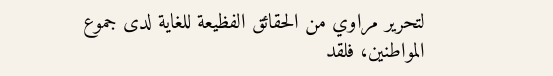لتحرير مراوي من الحقائق الفظيعة للغاية لدى جموع المواطنين، فلقد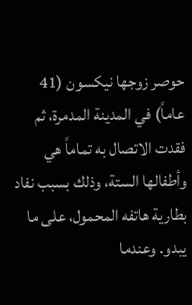حوصر زوجها نيكسون (41 عاماً) في المدينة المدمرة، ثم فقدت الاتصال به تماماً هي وأطفالها الستة، وذلك بسبب نفاد بطارية هاتفه المحمول، على ما يبدو. وعندما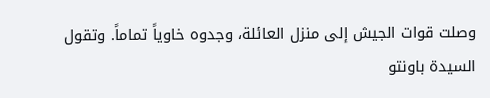وصلت قوات الجيش إلى منزل العائلة، وجدوه خاوياً تماماً. وتقول السيدة باونتو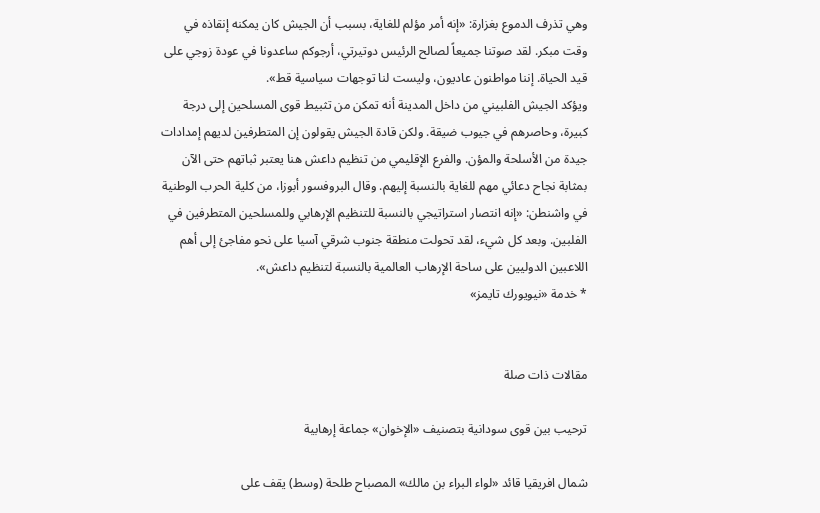وهي تذرف الدموع بغزارة: «إنه أمر مؤلم للغاية، بسبب أن الجيش كان يمكنه إنقاذه في وقت مبكر. لقد صوتنا جميعاً لصالح الرئيس دوتيرتي، أرجوكم ساعدونا في عودة زوجي على قيد الحياة. إننا مواطنون عاديون، وليست لنا توجهات سياسية قط».
ويؤكد الجيش الفلبيني من داخل المدينة أنه تمكن من تثبيط قوى المسلحين إلى درجة كبيرة، وحاصرهم في جيوب ضيقة. ولكن قادة الجيش يقولون إن المتطرفين لديهم إمدادات جيدة من الأسلحة والمؤن. والفرع الإقليمي من تنظيم داعش هنا يعتبر ثباتهم حتى الآن بمثابة نجاح دعائي مهم للغاية بالنسبة إليهم. وقال البروفسور أبوزا، من كلية الحرب الوطنية في واشنطن: «إنه انتصار استراتيجي بالنسبة للتنظيم الإرهابي وللمسلحين المتطرفين في الفلبين. وبعد كل شيء، لقد تحولت منطقة جنوب شرقي آسيا على نحو مفاجئ إلى أهم اللاعبين الدوليين على ساحة الإرهاب العالمية بالنسبة لتنظيم داعش».
* خدمة «نيويورك تايمز»


مقالات ذات صلة

ترحيب بين قوى سودانية بتصنيف «الإخوان» جماعة إرهابية

شمال افريقيا قائد «لواء البراء بن مالك» المصباح طلحة (وسط) يقف على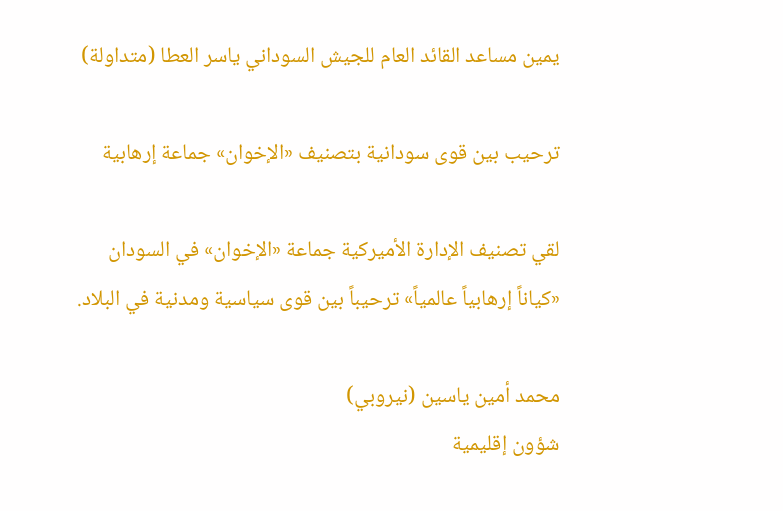يمين مساعد القائد العام للجيش السوداني ياسر العطا (متداولة)

ترحيب بين قوى سودانية بتصنيف «الإخوان» جماعة إرهابية

لقي تصنيف الإدارة الأميركية جماعة «الإخوان» في السودان «كياناً إرهابياً عالمياً» ترحيباً بين قوى سياسية ومدنية في البلاد.

محمد أمين ياسين (نيروبي)
شؤون إقليمية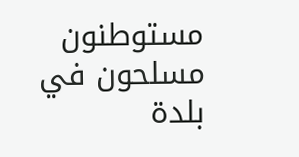مستوطنون مسلحون في بلدة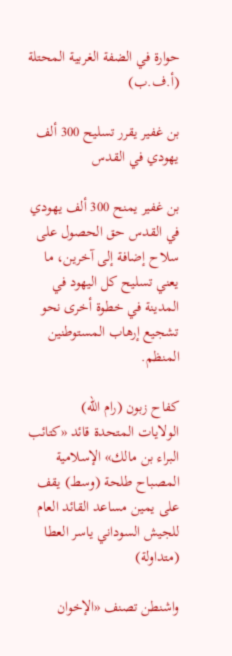حوارة في الضفة الغربية المحتلة (أ.ف.ب)

بن غفير يقرر تسليح 300 ألف يهودي في القدس

بن غفير يمنح 300 ألف يهودي في القدس حق الحصول على سلاح إضافة إلى آخرين، ما يعني تسليح كل اليهود في المدينة في خطوة أخرى نحو تشجيع إرهاب المستوطنين المنظم.

كفاح زبون (رام الله)
الولايات المتحدة قائد «كتائب البراء بن مالك» الإسلامية المصباح طلحة (وسط) يقف على يمين مساعد القائد العام للجيش السوداني ياسر العطا (متداولة)

واشنطن تصنف «الإخوان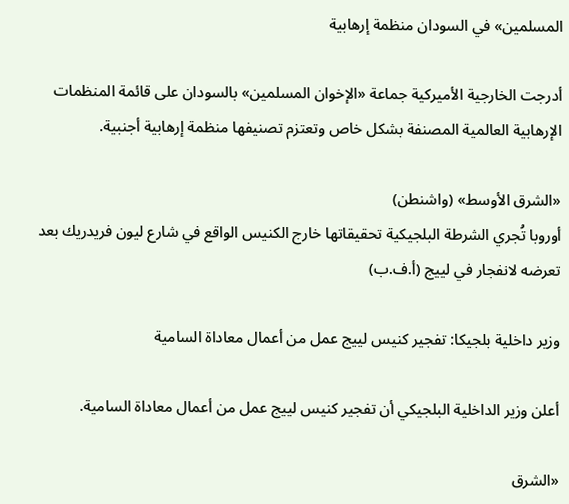المسلمين» في السودان منظمة إرهابية

أدرجت الخارجية الأميركية جماعة «الإخوان المسلمين» بالسودان على قائمة المنظمات الإرهابية العالمية المصنفة بشكل خاص وتعتزم تصنيفها منظمة إرهابية أجنبية.

«الشرق الأوسط» (واشنطن)
أوروبا تُجري الشرطة البلجيكية تحقيقاتها خارج الكنيس الواقع في شارع ليون فريدريك بعد تعرضه لانفجار في لييج (أ.ف.ب)

وزير داخلية بلجيكا: تفجير كنيس لييج عمل من أعمال معاداة السامية

أعلن وزير الداخلية البلجيكي أن تفجير كنيس لييج عمل من أعمال معاداة السامية.

«الشرق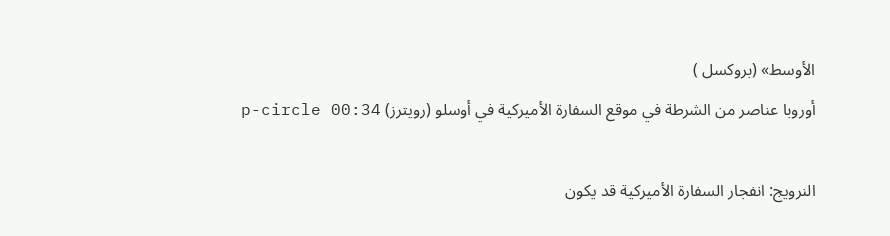الأوسط» (بروكسل )
أوروبا عناصر من الشرطة في موقع السفارة الأميركية في أوسلو (رويترز) p-circle 00:34

النرويج: انفجار السفارة الأميركية قد يكون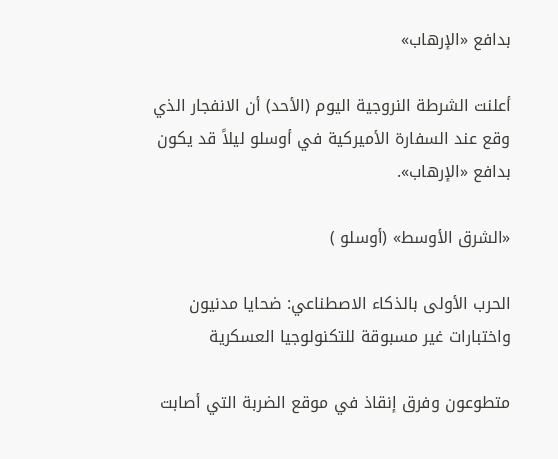بدافع «الإرهاب»

أعلنت الشرطة النروجية اليوم (الأحد) أن الانفجار الذي وقع عند السفارة الأميركية في أوسلو ليلاً قد يكون بدافع «الإرهاب».

«الشرق الأوسط» (أوسلو )

الحرب الأولى بالذكاء الاصطناعي: ضحايا مدنيون واختبارات غير مسبوقة للتكنولوجيا العسكرية

متطوعون وفرق إنقاذ في موقع الضربة التي أصابت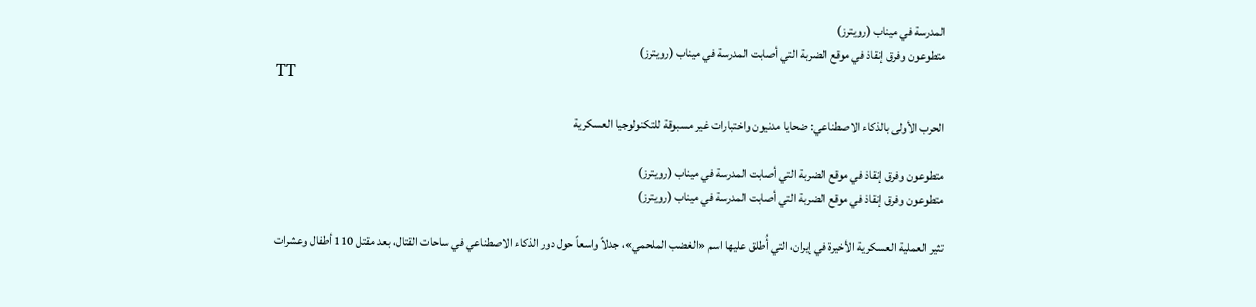المدرسة في ميناب (رويترز)
متطوعون وفرق إنقاذ في موقع الضربة التي أصابت المدرسة في ميناب (رويترز)
TT

الحرب الأولى بالذكاء الاصطناعي: ضحايا مدنيون واختبارات غير مسبوقة للتكنولوجيا العسكرية

متطوعون وفرق إنقاذ في موقع الضربة التي أصابت المدرسة في ميناب (رويترز)
متطوعون وفرق إنقاذ في موقع الضربة التي أصابت المدرسة في ميناب (رويترز)

تثير العملية العسكرية الأخيرة في إيران، التي أُطلق عليها اسم «الغضب الملحمي»، جدلاً واسعاً حول دور الذكاء الاصطناعي في ساحات القتال، بعد مقتل 110 أطفال وعشرات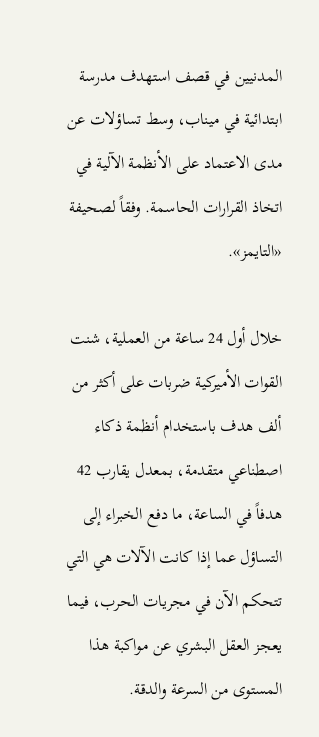المدنيين في قصف استهدف مدرسة ابتدائية في ميناب، وسط تساؤلات عن مدى الاعتماد على الأنظمة الآلية في اتخاذ القرارات الحاسمة. وفقاً لصحيفة «التايمز».

خلال أول 24 ساعة من العملية، شنت القوات الأميركية ضربات على أكثر من ألف هدف باستخدام أنظمة ذكاء اصطناعي متقدمة، بمعدل يقارب 42 هدفاً في الساعة، ما دفع الخبراء إلى التساؤل عما إذا كانت الآلات هي التي تتحكم الآن في مجريات الحرب، فيما يعجز العقل البشري عن مواكبة هذا المستوى من السرعة والدقة.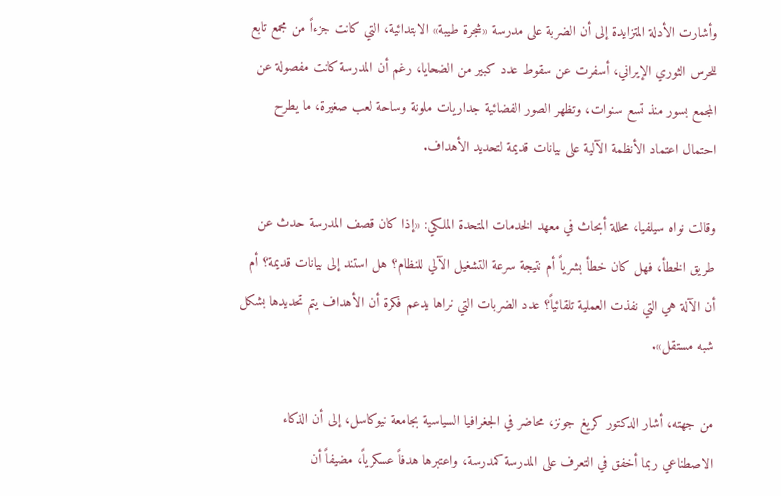وأشارت الأدلة المتزايدة إلى أن الضربة على مدرسة «شجرة طيبة» الابتدائية، التي كانت جزءاً من مجمع تابع للحرس الثوري الإيراني، أسفرت عن سقوط عدد كبير من الضحايا، رغم أن المدرسة كانت مفصولة عن المجمع بسور منذ تسع سنوات، وتظهر الصور الفضائية جداريات ملونة وساحة لعب صغيرة، ما يطرح احتمال اعتماد الأنظمة الآلية على بيانات قديمة لتحديد الأهداف.

وقالت نواه سيلفيا، محللة أبحاث في معهد الخدمات المتحدة الملكي: «إذا كان قصف المدرسة حدث عن طريق الخطأ، فهل كان خطأ بشرياً أم نتيجة سرعة التشغيل الآلي للنظام؟ هل استند إلى بيانات قديمة؟ أم أن الآلة هي التي نفذت العملية تلقائياً؟ عدد الضربات التي نراها يدعم فكرة أن الأهداف يتم تحديدها بشكل شبه مستقل».

من جهته، أشار الدكتور كريغ جونز، محاضر في الجغرافيا السياسية بجامعة نيوكاسل، إلى أن الذكاء الاصطناعي ربما أخفق في التعرف على المدرسة كمدرسة، واعتبرها هدفاً عسكرياً، مضيفاً أن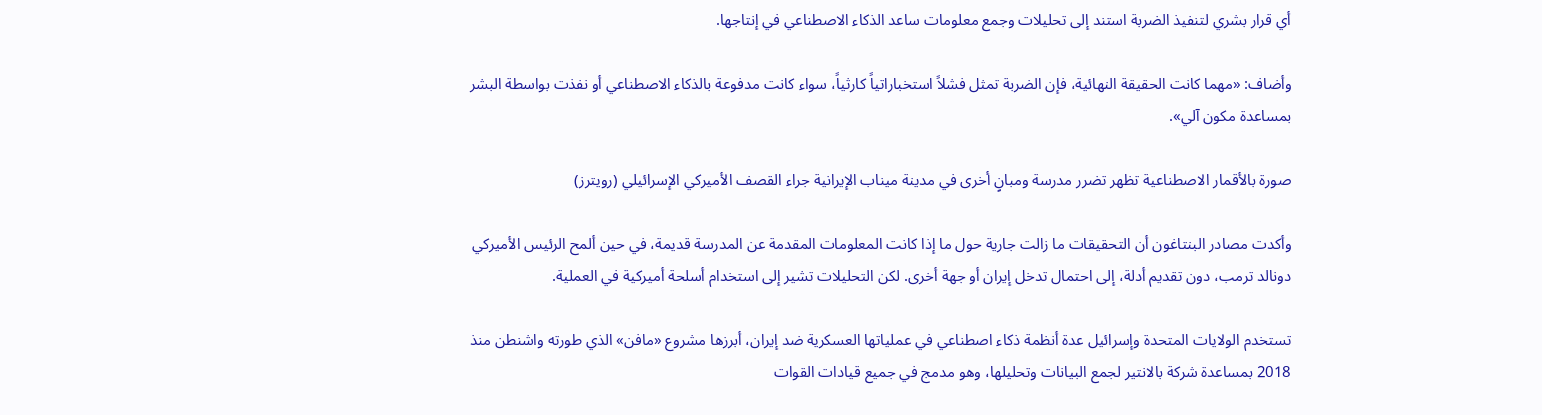أي قرار بشري لتنفيذ الضربة استند إلى تحليلات وجمع معلومات ساعد الذكاء الاصطناعي في إنتاجها.

وأضاف: «مهما كانت الحقيقة النهائية، فإن الضربة تمثل فشلاً استخباراتياً كارثياً، سواء كانت مدفوعة بالذكاء الاصطناعي أو نفذت بواسطة البشر بمساعدة مكون آلي».

صورة بالأقمار الاصطناعية تظهر تضرر مدرسة ومبانٍ أخرى في مدينة ميناب الإيرانية جراء القصف الأميركي الإسرائيلي (رويترز)

وأكدت مصادر البنتاغون أن التحقيقات ما زالت جارية حول ما إذا كانت المعلومات المقدمة عن المدرسة قديمة، في حين ألمح الرئيس الأميركي دونالد ترمب، دون تقديم أدلة، إلى احتمال تدخل إيران أو جهة أخرى. لكن التحليلات تشير إلى استخدام أسلحة أميركية في العملية.

تستخدم الولايات المتحدة وإسرائيل عدة أنظمة ذكاء اصطناعي في عملياتها العسكرية ضد إيران، أبرزها مشروع «مافن» الذي طورته واشنطن منذ 2018 بمساعدة شركة بالانتير لجمع البيانات وتحليلها، وهو مدمج في جميع قيادات القوات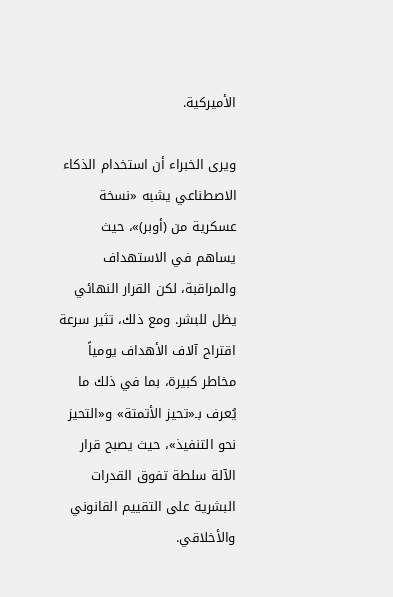الأميركية.

ويرى الخبراء أن استخدام الذكاء الاصطناعي يشبه «نسخة عسكرية من (أوبر)»، حيث يساهم في الاستهداف والمراقبة، لكن القرار النهائي يظل للبشر. ومع ذلك، تثير سرعة اقتراح آلاف الأهداف يومياً مخاطر كبيرة، بما في ذلك ما يُعرف بـ«تحيز الأتمتة» و«التحيز نحو التنفيذ»، حيث يصبح قرار الآلة سلطة تفوق القدرات البشرية على التقييم القانوني والأخلاقي.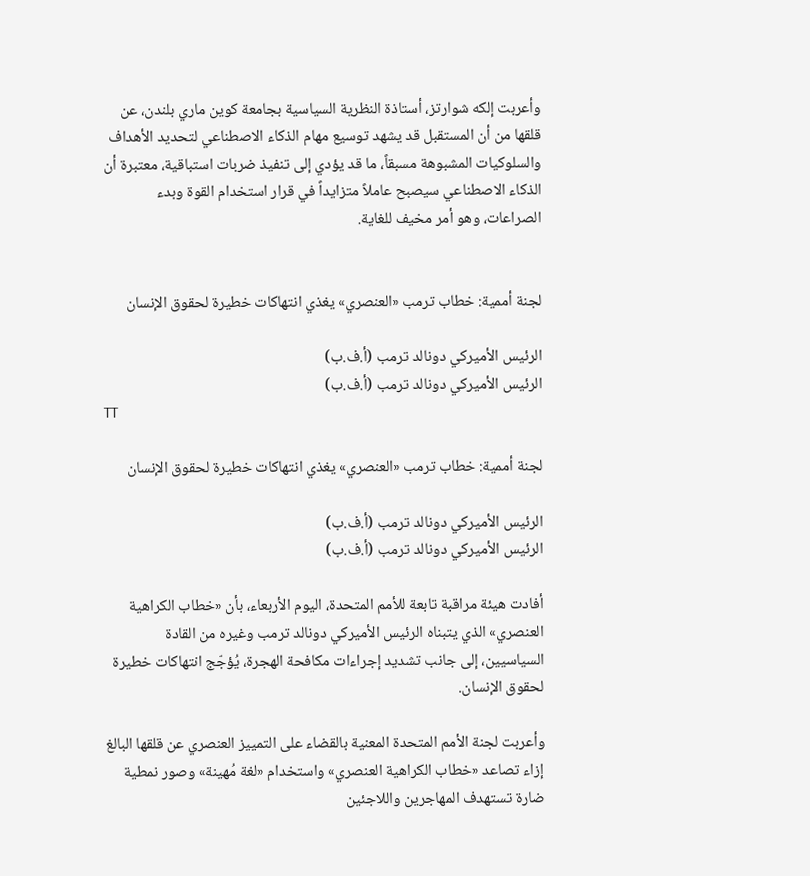وأعربت إلكه شوارتز، أستاذة النظرية السياسية بجامعة كوين ماري بلندن، عن قلقها من أن المستقبل قد يشهد توسيع مهام الذكاء الاصطناعي لتحديد الأهداف والسلوكيات المشبوهة مسبقاً، ما قد يؤدي إلى تنفيذ ضربات استباقية، معتبرة أن الذكاء الاصطناعي سيصبح عاملاً متزايداً في قرار استخدام القوة وبدء الصراعات، وهو أمر مخيف للغاية.


لجنة أممية: خطاب ترمب «العنصري» يغذي انتهاكات خطيرة لحقوق الإنسان

الرئيس الأميركي دونالد ترمب (أ.ف.ب)
الرئيس الأميركي دونالد ترمب (أ.ف.ب)
TT

لجنة أممية: خطاب ترمب «العنصري» يغذي انتهاكات خطيرة لحقوق الإنسان

الرئيس الأميركي دونالد ترمب (أ.ف.ب)
الرئيس الأميركي دونالد ترمب (أ.ف.ب)

أفادت هيئة مراقبة تابعة للأمم المتحدة، اليوم الأربعاء، بأن «خطاب الكراهية العنصري» الذي يتبناه الرئيس الأميركي دونالد ترمب وغيره من القادة السياسيين، إلى جانب تشديد إجراءات مكافحة الهجرة، يُؤجّج انتهاكات خطيرة لحقوق الإنسان.

وأعربت لجنة الأمم المتحدة المعنية بالقضاء على التمييز العنصري عن قلقها البالغ إزاء تصاعد «خطاب الكراهية العنصري» واستخدام «لغة مُهينة» وصور نمطية ضارة تستهدف المهاجرين واللاجئين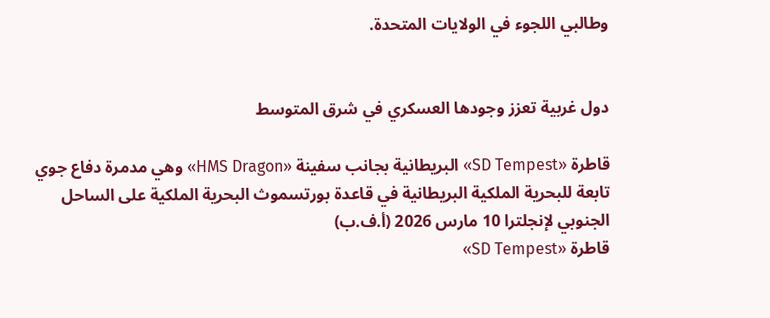وطالبي اللجوء في الولايات المتحدة.


دول غربية تعزز وجودها العسكري في شرق المتوسط

قاطرة «SD Tempest» البريطانية بجانب سفينة «HMS Dragon» وهي مدمرة دفاع جوي تابعة للبحرية الملكية البريطانية في قاعدة بورتسموث البحرية الملكية على الساحل الجنوبي لإنجلترا 10 مارس 2026 (أ.ف.ب)
قاطرة «SD Tempest»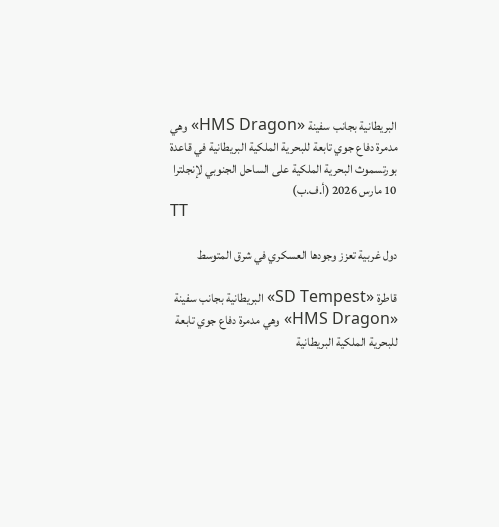البريطانية بجانب سفينة «HMS Dragon» وهي مدمرة دفاع جوي تابعة للبحرية الملكية البريطانية في قاعدة بورتسموث البحرية الملكية على الساحل الجنوبي لإنجلترا 10 مارس 2026 (أ.ف.ب)
TT

دول غربية تعزز وجودها العسكري في شرق المتوسط

قاطرة «SD Tempest» البريطانية بجانب سفينة «HMS Dragon» وهي مدمرة دفاع جوي تابعة للبحرية الملكية البريطانية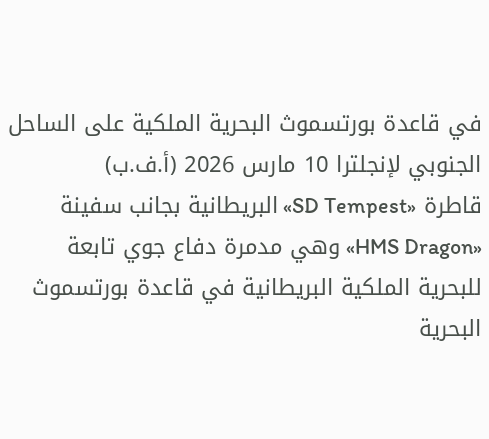في قاعدة بورتسموث البحرية الملكية على الساحل الجنوبي لإنجلترا 10 مارس 2026 (أ.ف.ب)
قاطرة «SD Tempest» البريطانية بجانب سفينة «HMS Dragon» وهي مدمرة دفاع جوي تابعة للبحرية الملكية البريطانية في قاعدة بورتسموث البحرية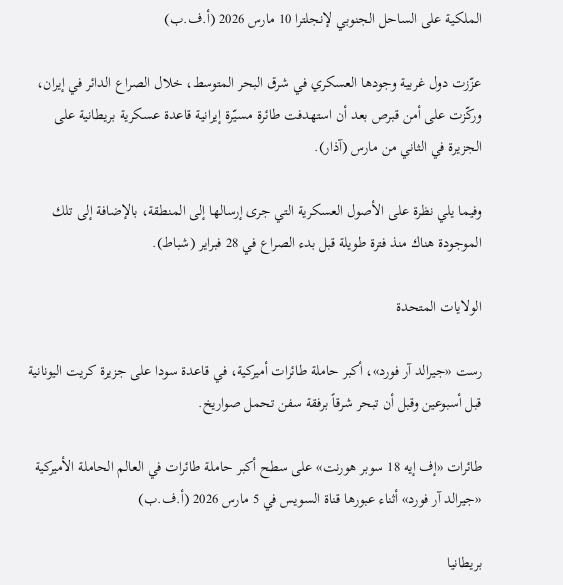الملكية على الساحل الجنوبي لإنجلترا 10 مارس 2026 (أ.ف.ب)

عزّزت دول غربية وجودها العسكري في شرق البحر المتوسط، خلال الصراع الدائر في إيران، وركّزت على أمن قبرص بعد أن استهدفت طائرة مسيّرة إيرانية قاعدة عسكرية بريطانية على الجزيرة في الثاني من مارس (آذار).

وفيما يلي نظرة على الأصول العسكرية التي جرى إرسالها إلى المنطقة، بالإضافة إلى تلك الموجودة هناك منذ فترة طويلة قبل بدء الصراع في 28 فبراير (شباط).

الولايات المتحدة

رست «جيرالد آر فورد»، أكبر حاملة طائرات أميركية، في قاعدة سودا على جزيرة كريت اليونانية قبل أسبوعين وقبل أن تبحر شرقاً برفقة سفن تحمل صواريخ.

طائرات «إف إيه 18 سوبر هورنت» على سطح أكبر حاملة طائرات في العالم الحاملة الأميركية «جيرالد آر فورد» أثناء عبورها قناة السويس في 5 مارس 2026 (أ.ف.ب)

بريطانيا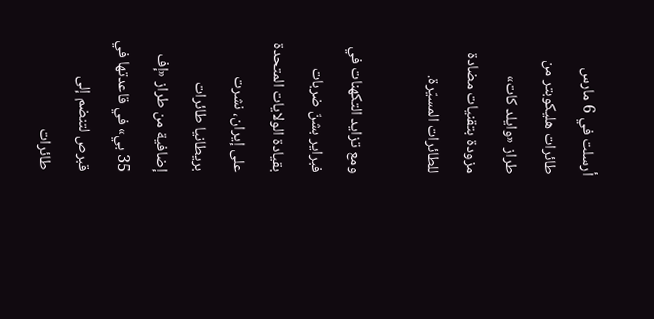أرسلت في 6 مارس طائرات هليكوبتر من طراز «وايلد كات» مزودة بتقنيات مضادة للطائرات المسيّرة.

ومع تزايد التكهنات في فبراير بشنّ ضربات بقيادة الولايات المتحدة على إيران، نشرت بريطانيا طائرات إضافية من طراز «إف 35 بي» في قاعدتها في قبرص لتنضم إلى طائرات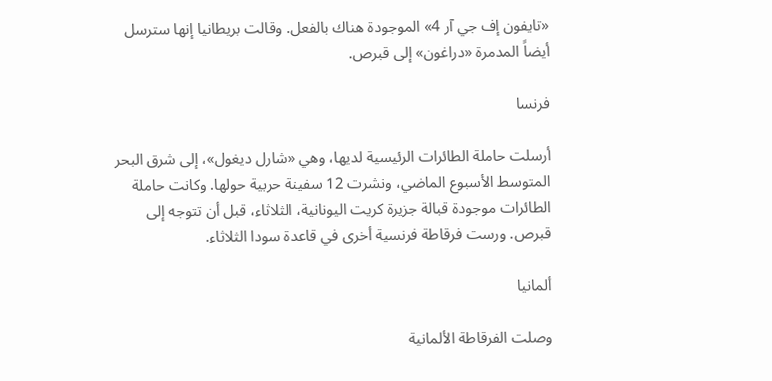«تايفون إف جي آر 4» الموجودة هناك بالفعل. وقالت بريطانيا إنها سترسل أيضاً المدمرة «دراغون» إلى قبرص.

فرنسا

أرسلت حاملة الطائرات الرئيسية لديها، وهي «شارل ديغول»، إلى شرق البحر المتوسط الأسبوع الماضي، ونشرت 12 سفينة حربية حولها. وكانت حاملة الطائرات موجودة قبالة جزيرة كريت اليونانية، الثلاثاء، قبل أن تتوجه إلى قبرص. ورست فرقاطة فرنسية أخرى في قاعدة سودا الثلاثاء.

ألمانيا

وصلت الفرقاطة الألمانية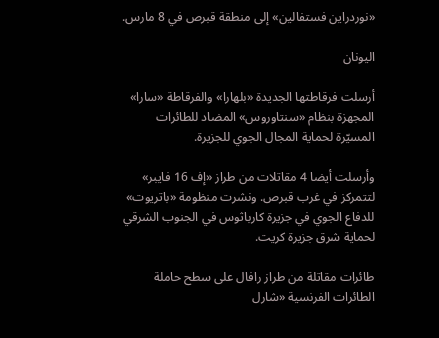«نوردراين فستفالين» إلى منطقة قبرص في 8 مارس.

اليونان

أرسلت فرقاطتها الجديدة «بلهارا» والفرقاطة «سارا» المجهزة بنظام «سنتاوروس» المضاد للطائرات المسيّرة لحماية المجال الجوي للجزيرة.

وأرسلت أيضا 4 مقاتلات من طراز «إف 16 فايبر» لتتمركز في غرب قبرص. ونشرت منظومة «باتريوت» للدفاع الجوي في جزيرة كارباثوس في الجنوب الشرقي لحماية شرق جزيرة كريت.

طائرات مقاتلة من طراز رافال على سطح حاملة الطائرات الفرنسية «شارل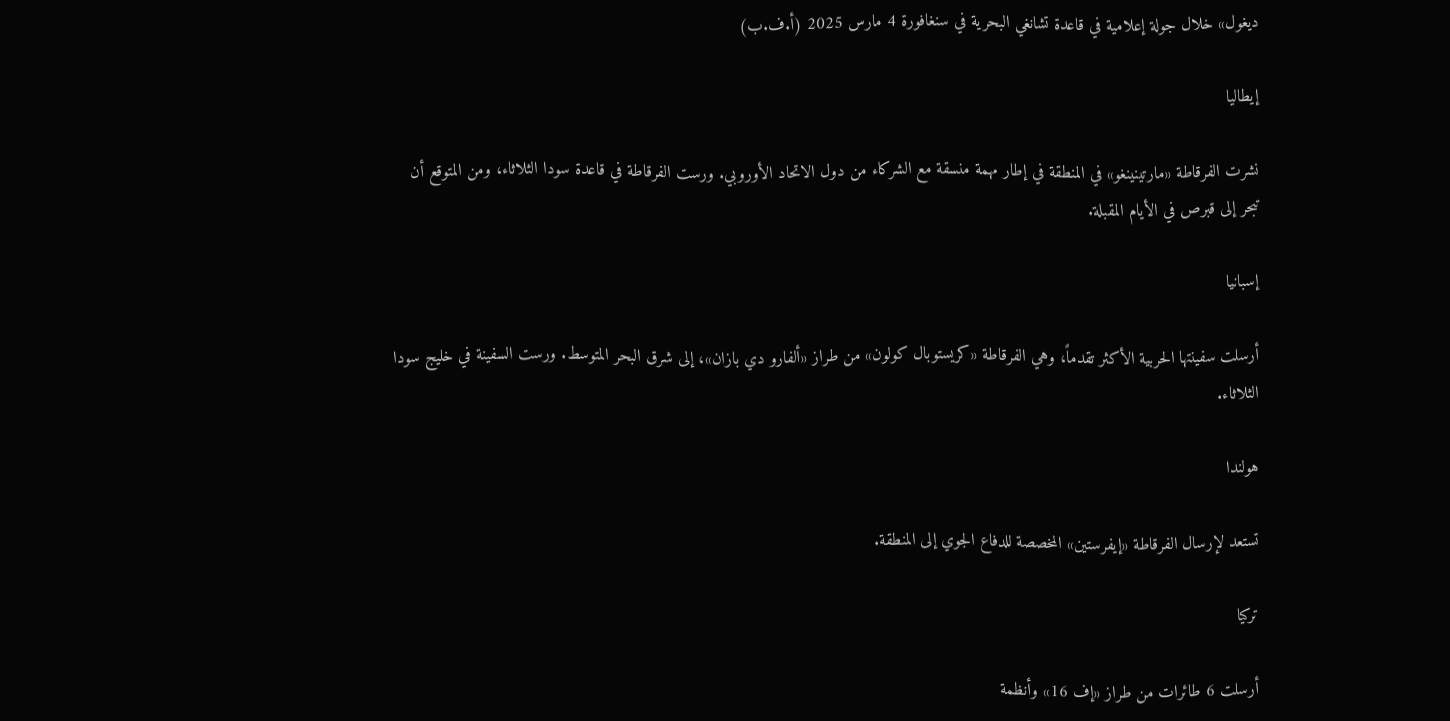ديغول» خلال جولة إعلامية في قاعدة تشانغي البحرية في سنغافورة 4 مارس 2025 (أ.ف.ب)

إيطاليا

نشرت الفرقاطة «مارتينينغو» في المنطقة في إطار مهمة منسقة مع الشركاء من دول الاتحاد الأوروبي. ورست الفرقاطة في قاعدة سودا الثلاثاء، ومن المتوقع أن تبحر إلى قبرص في الأيام المقبلة.

إسبانيا

أرسلت سفينتها الحربية الأكثر تقدماً، وهي الفرقاطة «كريستوبال كولون» من طراز «ألفارو دي بازان»، إلى شرق البحر المتوسط. ورست السفينة في خليج سودا الثلاثاء.

هولندا

تستعد لإرسال الفرقاطة «إيفرستين» المخصصة للدفاع الجوي إلى المنطقة.

تركيا

أرسلت 6 طائرات من طراز «إف 16» وأنظمة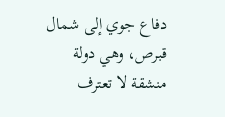دفاع جوي إلى شمال قبرص، وهي دولة منشقة لا تعترف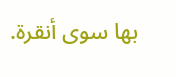بها سوى أنقرة.